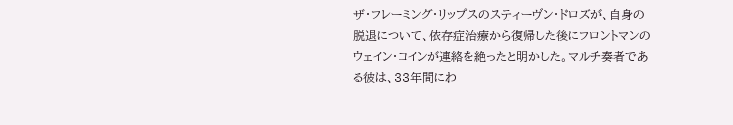ザ・フレーミング・リップスのスティーヴン・ドロズが、自身の脱退について、依存症治療から復帰した後にフロントマンのウェイン・コインが連絡を絶ったと明かした。マルチ奏者である彼は、33年間にわ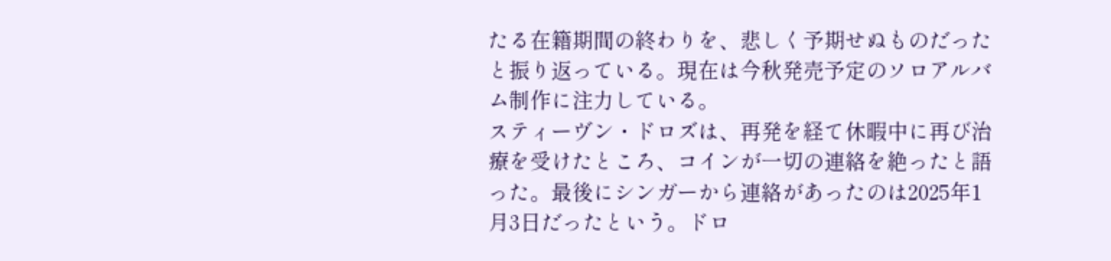たる在籍期間の終わりを、悲しく予期せぬものだったと振り返っている。現在は今秋発売予定のソロアルバム制作に注力している。
スティーヴン・ドロズは、再発を経て休暇中に再び治療を受けたところ、コインが一切の連絡を絶ったと語った。最後にシンガーから連絡があったのは2025年1月3日だったという。ドロ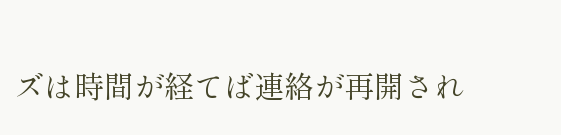ズは時間が経てば連絡が再開され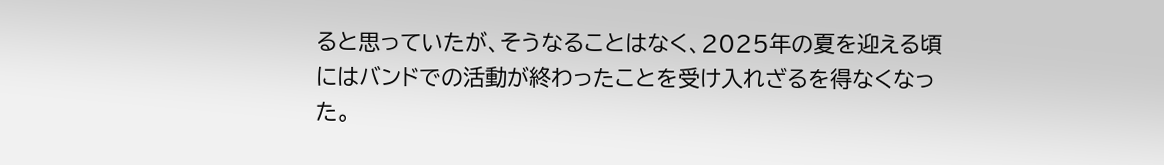ると思っていたが、そうなることはなく、2025年の夏を迎える頃にはバンドでの活動が終わったことを受け入れざるを得なくなった。